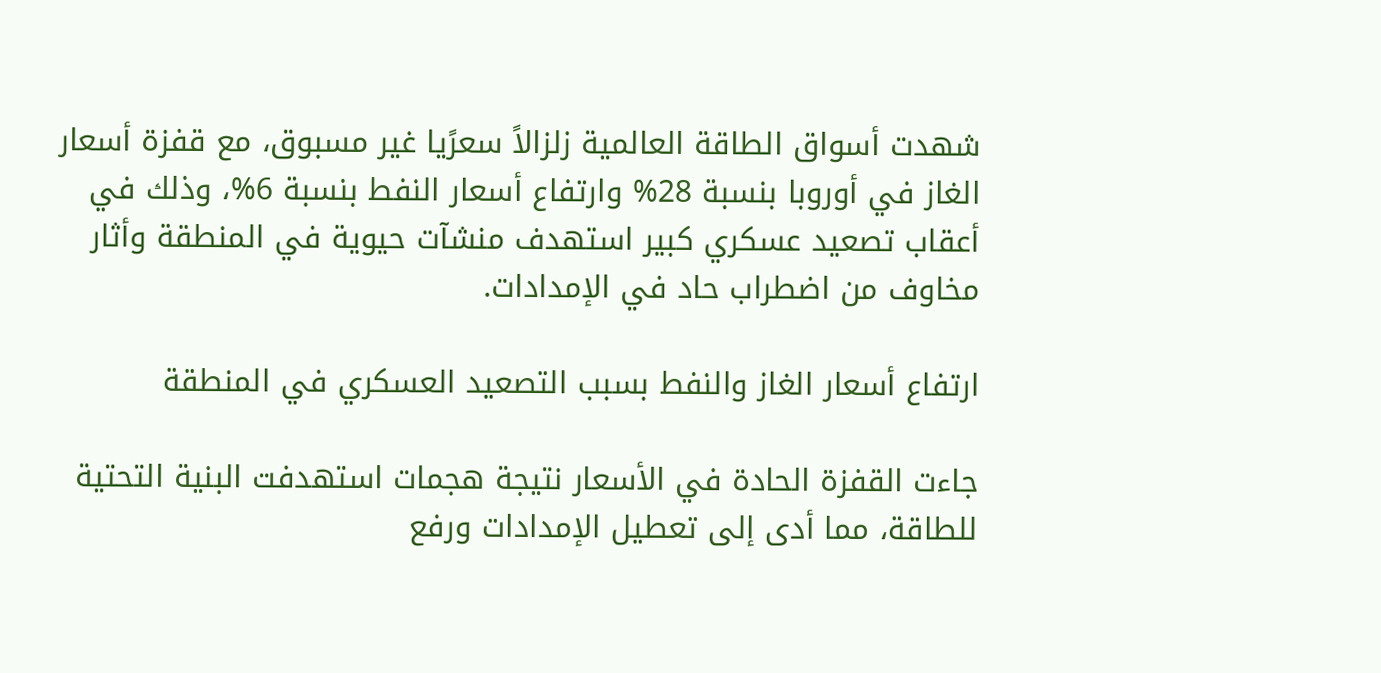شهدت أسواق الطاقة العالمية زلزالاً سعرًيا غير مسبوق، مع قفزة أسعار الغاز في أوروبا بنسبة 28% وارتفاع أسعار النفط بنسبة 6%، وذلك في أعقاب تصعيد عسكري كبير استهدف منشآت حيوية في المنطقة وأثار مخاوف من اضطراب حاد في الإمدادات.

ارتفاع أسعار الغاز والنفط بسبب التصعيد العسكري في المنطقة

جاءت القفزة الحادة في الأسعار نتيجة هجمات استهدفت البنية التحتية للطاقة، مما أدى إلى تعطيل الإمدادات ورفع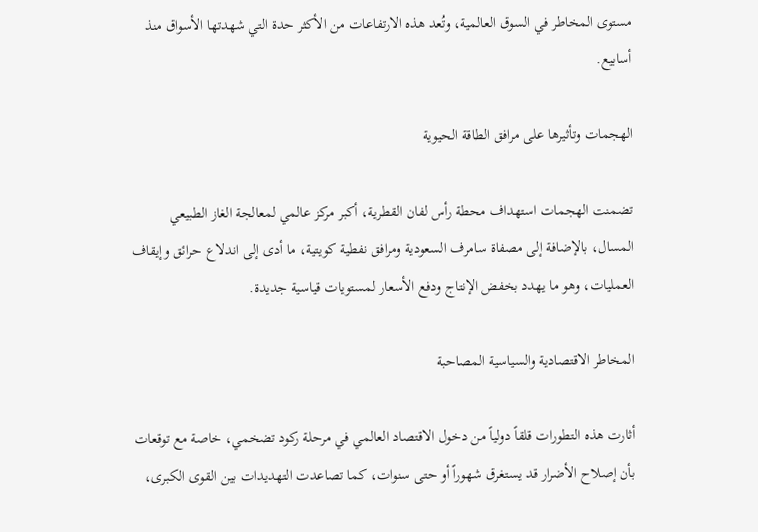مستوى المخاطر في السوق العالمية، وتُعد هذه الارتفاعات من الأكثر حدة التي شهدتها الأسواق منذ أسابيع.

الهجمات وتأثيرها على مرافق الطاقة الحيوية

تضمنت الهجمات استهداف محطة رأس لفان القطرية، أكبر مركز عالمي لمعالجة الغاز الطبيعي المسال، بالإضافة إلى مصفاة سامرف السعودية ومرافق نفطية كويتية، ما أدى إلى اندلاع حرائق وإيقاف العمليات، وهو ما يهدد بخفض الإنتاج ودفع الأسعار لمستويات قياسية جديدة.

المخاطر الاقتصادية والسياسية المصاحبة

أثارت هذه التطورات قلقاً دولياً من دخول الاقتصاد العالمي في مرحلة ركود تضخمي، خاصة مع توقعات بأن إصلاح الأضرار قد يستغرق شهوراً أو حتى سنوات، كما تصاعدت التهديدات بين القوى الكبرى،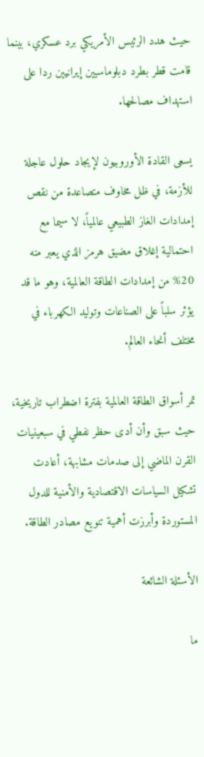حيث هدد الرئيس الأمريكي برد عسكري، بينما قامت قطر بطرد دبلوماسيين إيرانيين ردا على استهداف مصالحها.

يسعى القادة الأوروبيون لإيجاد حلول عاجلة للأزمة، في ظل مخاوف متصاعدة من نقص إمدادات الغاز الطبيعي عالمياً، لا سيما مع احتمالية إغلاق مضيق هرمز الذي يعبر منه 20% من إمدادات الطاقة العالمية، وهو ما قد يؤثر سلباً على الصناعات وتوليد الكهرباء في مختلف أنحاء العالم.

تمر أسواق الطاقة العالمية بفترة اضطراب تاريخية، حيث سبق وأن أدى حظر نفطي في سبعينيات القرن الماضي إلى صدمات مشابهة، أعادت تشكيل السياسات الاقتصادية والأمنية للدول المستوردة وأبرزت أهمية تنويع مصادر الطاقة.

الأسئلة الشائعة

ما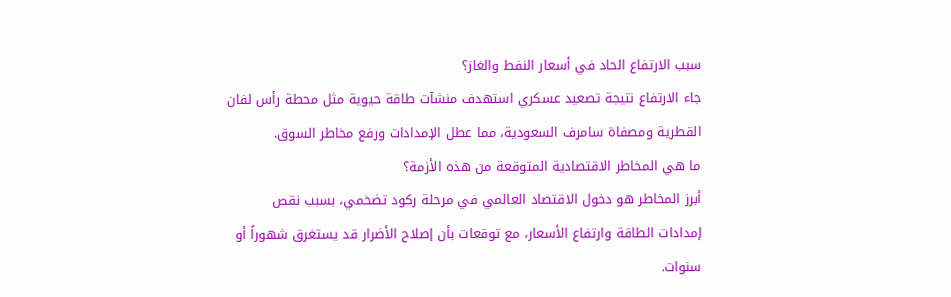سبب الارتفاع الحاد في أسعار النفط والغاز؟
جاء الارتفاع نتيجة تصعيد عسكري استهدف منشآت طاقة حيوية مثل محطة رأس لفان القطرية ومصفاة سامرف السعودية، مما عطل الإمدادات ورفع مخاطر السوق.
ما هي المخاطر الاقتصادية المتوقعة من هذه الأزمة؟
أبرز المخاطر هو دخول الاقتصاد العالمي في مرحلة ركود تضخمي، بسبب نقص إمدادات الطاقة وارتفاع الأسعار، مع توقعات بأن إصلاح الأضرار قد يستغرق شهوراً أو سنوات.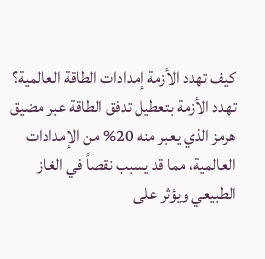كيف تهدد الأزمة إمدادات الطاقة العالمية؟
تهدد الأزمة بتعطيل تدفق الطاقة عبر مضيق هرمز الذي يعبر منه 20% من الإمدادات العالمية، مما قد يسبب نقصاً في الغاز الطبيعي ويؤثر على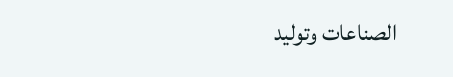الصناعات وتوليد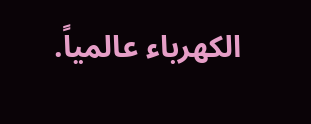الكهرباء عالمياً.